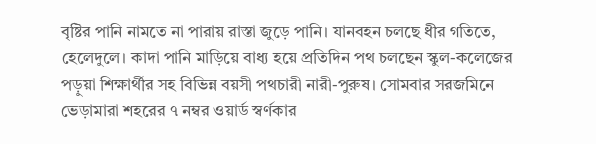বৃষ্টির পানি নামতে না পারায় রাস্তা জুড়ে পানি। যানবহন চলছে ধীর গতিতে, হেলেদুলে। কাদা পানি মাড়িয়ে বাধ্য হয়ে প্রতিদিন পথ চলছেন স্কুল-কলেজের পড়ুয়া শিক্ষার্থীর সহ বিভিন্ন বয়সী পথচারী নারী-পুরুষ। সোমবার সরজমিনে ভেড়ামারা শহরের ৭ নম্বর ওয়ার্ড স্বর্ণকার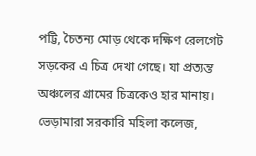পট্টি, চৈতন্য মোড় থেকে দক্ষিণ রেলগেট সড়কের এ চিত্র দেখা গেছে। যা প্রত্যন্ত অঞ্চলের গ্রামের চিত্রকেও হার মানায়।
ভেড়ামারা সরকারি মহিলা কলেজ,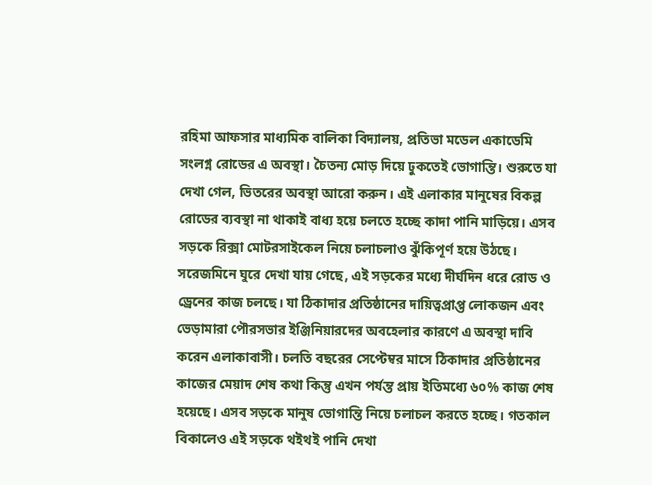রহিমা আফসার মাধ্যমিক বালিকা বিদ্যালয়, প্রতিভা মডেল একাডেমি সংলগ্ন রোডের এ অবস্থা। চৈতন্য মোড় দিয়ে ঢুকতেই ভোগান্তি। শুরুতে যা দেখা গেল, ভিতরের অবস্থা আরো করুন। এই এলাকার মানুষের বিকল্প রোডের ব্যবস্থা না থাকাই বাধ্য হয়ে চলতে হচ্ছে কাদা পানি মাড়িয়ে। এসব সড়কে রিক্সা মোটরসাইকেল নিয়ে চলাচলাও ঝুঁকিপূর্ণ হয়ে উঠছে।
সরেজমিনে ঘুরে দেখা যায় গেছে, এই সড়কের মধ্যে দীর্ঘদিন ধরে রোড ও ড্রেনের কাজ চলছে। যা ঠিকাদার প্রতিষ্ঠানের দায়িত্বপ্রাপ্ত লোকজন এবং ভেড়ামারা পৌরসভার ইঞ্জিনিয়ারদের অবহেলার কারণে এ অবস্থা দাবি করেন এলাকাবাসী। চলতি বছরের সেপ্টেম্বর মাসে ঠিকাদার প্রতিষ্ঠানের কাজের মেয়াদ শেষ কথা কিন্তু এখন পর্যন্ত প্রায় ইতিমধ্যে ৬০% কাজ শেষ হয়েছে। এসব সড়কে মানুষ ভোগান্তি নিয়ে চলাচল করতে হচ্ছে। গতকাল বিকালেও এই সড়কে থইথই পানি দেখা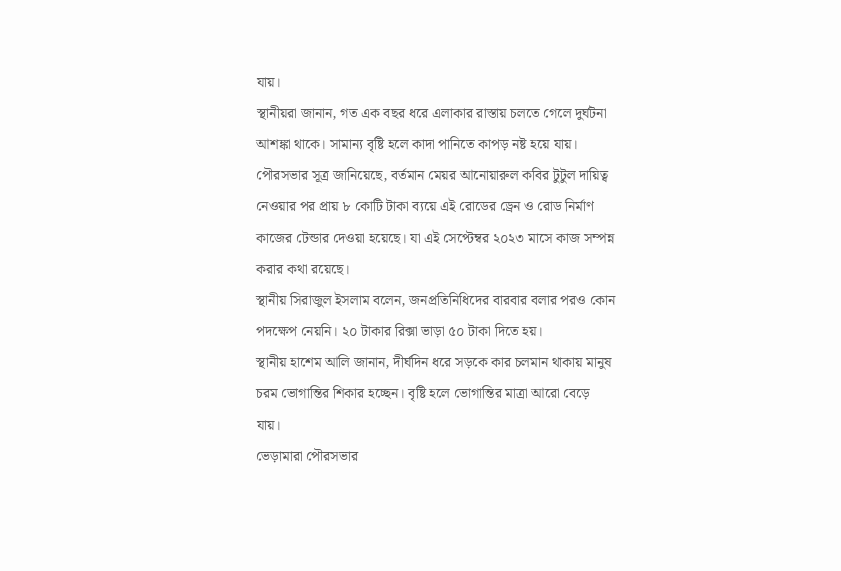যায়।
স্থানীয়রা জানান, গত এক বছর ধরে এলাকার রাস্তায় চলতে গেলে দুর্ঘটনা আশঙ্কা থাকে। সামান্য বৃষ্টি হলে কাদা পানিতে কাপড় নষ্ট হয়ে যায়।
পৌরসভার সূত্র জানিয়েছে, বর্তমান মেয়র আনোয়ারুল কবির টুটুল দায়িত্ব নেওয়ার পর প্রায় ৮ কোটি টাকা ব্যয়ে এই রোডের ড্রেন ও রোড নির্মাণ কাজের টেন্ডার দেওয়া হয়েছে। যা এই সেপ্টেম্বর ২০২৩ মাসে কাজ সম্পন্ন করার কথা রয়েছে।
স্থানীয় সিরাজুল ইসলাম বলেন, জনপ্রতিনিধিদের বারবার বলার পরও কোন পদক্ষেপ নেয়নি। ২০ টাকার রিক্সা ভাড়া ৫০ টাকা দিতে হয়।
স্থানীয় হাশেম আলি জানান, দীর্ঘদিন ধরে সড়কে কার চলমান থাকায় মানুষ চরম ভোগান্তির শিকার হচ্ছেন। বৃষ্টি হলে ভোগান্তির মাত্রা আরো বেড়ে যায়।
ভেড়ামারা পৌরসভার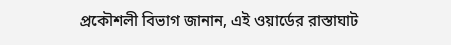প্রকৌশলী বিভাগ জানান, এই ওয়ার্ডের রাস্তাঘাট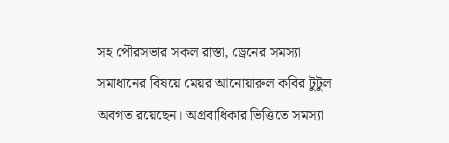সহ পৌরসভার সকল রাস্তা, ড্রেনের সমস্যা সমাধানের বিষয়ে মেয়র আনোয়ারুল কবির টুটুল অবগত রয়েছেন। অগ্রবাধিকার ভিত্তিতে সমস্যা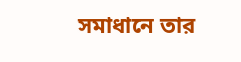সমাধানে তার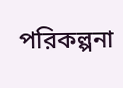পরিকল্পনা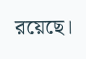রয়েছে।